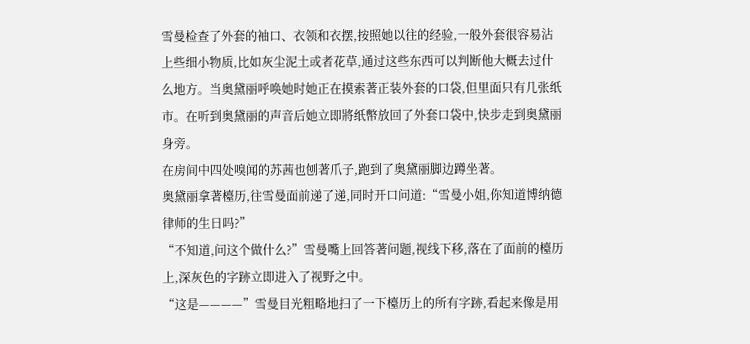雪曼检查了外套的袖口、衣领和衣摆,按照她以往的经验,一般外套很容易沾上些细小物质,比如灰尘泥土或者花草,通过这些东西可以判断他大概去过什么地方。当奥黛丽呼唤她时她正在摸索著正装外套的口袋,但里面只有几张纸市。在听到奥黛丽的声音后她立即將纸幣放回了外套口袋中,快步走到奥黛丽身旁。
在房间中四处嗅闻的苏茜也刨著爪子,跑到了奥黛丽脚边蹲坐著。
奥黛丽拿著檯历,往雪曼面前递了递,同时开口问道:“雪曼小姐,你知道博纳德律师的生日吗?”
“不知道,问这个做什么?”雪曼嘴上回答著问题,视线下移,落在了面前的檯历上,深灰色的字跡立即进入了视野之中。
“这是————”雪曼目光粗略地扫了一下檯历上的所有字跡,看起来像是用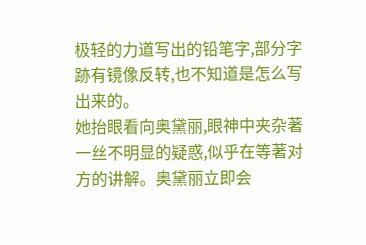极轻的力道写出的铅笔字,部分字跡有镜像反转,也不知道是怎么写出来的。
她抬眼看向奥黛丽,眼神中夹杂著一丝不明显的疑惑,似乎在等著对方的讲解。奥黛丽立即会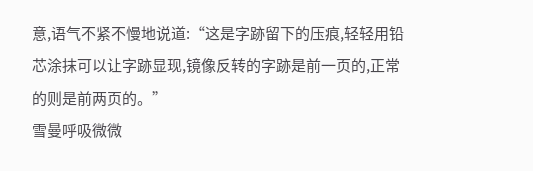意,语气不紧不慢地说道:“这是字跡留下的压痕,轻轻用铅芯涂抹可以让字跡显现,镜像反转的字跡是前一页的,正常的则是前两页的。”
雪曼呼吸微微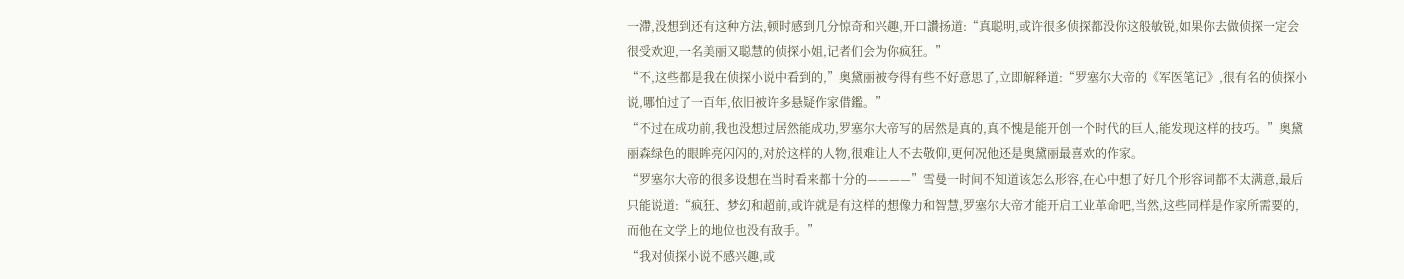一滯,没想到还有这种方法,顿时感到几分惊奇和兴趣,开口讚扬道:“真聪明,或许很多侦探都没你这般敏锐,如果你去做侦探一定会很受欢迎,一名美丽又聪慧的侦探小姐,记者们会为你疯狂。”
“不,这些都是我在侦探小说中看到的,”奥黛丽被夸得有些不好意思了,立即解释道:“罗塞尔大帝的《军医笔记》,很有名的侦探小说,哪怕过了一百年,依旧被许多悬疑作家借鑑。”
“不过在成功前,我也没想过居然能成功,罗塞尔大帝写的居然是真的,真不愧是能开创一个时代的巨人,能发现这样的技巧。”奥黛丽森绿色的眼眸亮闪闪的,对於这样的人物,很难让人不去敬仰,更何况他还是奥黛丽最喜欢的作家。
“罗塞尔大帝的很多设想在当时看来都十分的————”雪曼一时间不知道该怎么形容,在心中想了好几个形容词都不太满意,最后只能说道:“疯狂、梦幻和超前,或许就是有这样的想像力和智慧,罗塞尔大帝才能开启工业革命吧,当然,这些同样是作家所需要的,而他在文学上的地位也没有敌手。”
“我对侦探小说不感兴趣,或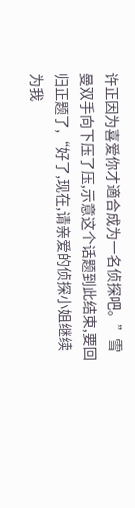许正因为喜爱你才適合成为一名侦探吧。”雪曼双手向下压了压,示意这个话题到此结束,要回归正题了,“好了,现在,请亲爱的侦探小姐继续为我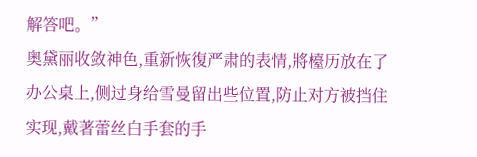解答吧。”
奥黛丽收敛神色,重新恢復严肃的表情,將檯历放在了办公桌上,侧过身给雪曼留出些位置,防止对方被挡住实现,戴著蕾丝白手套的手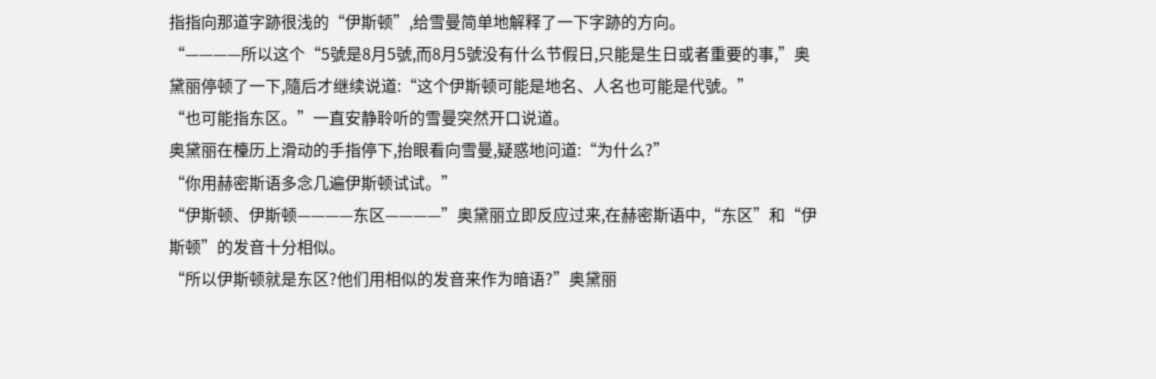指指向那道字跡很浅的“伊斯顿”,给雪曼简单地解释了一下字跡的方向。
“————所以这个“5號是8月5號,而8月5號没有什么节假日,只能是生日或者重要的事,”奥黛丽停顿了一下,隨后才继续说道:“这个伊斯顿可能是地名、人名也可能是代號。”
“也可能指东区。”一直安静聆听的雪曼突然开口说道。
奥黛丽在檯历上滑动的手指停下,抬眼看向雪曼,疑惑地问道:“为什么?”
“你用赫密斯语多念几遍伊斯顿试试。”
“伊斯顿、伊斯顿————东区————”奥黛丽立即反应过来,在赫密斯语中,“东区”和“伊斯顿”的发音十分相似。
“所以伊斯顿就是东区?他们用相似的发音来作为暗语?”奥黛丽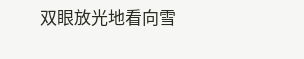双眼放光地看向雪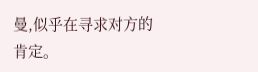曼,似乎在寻求对方的肯定。